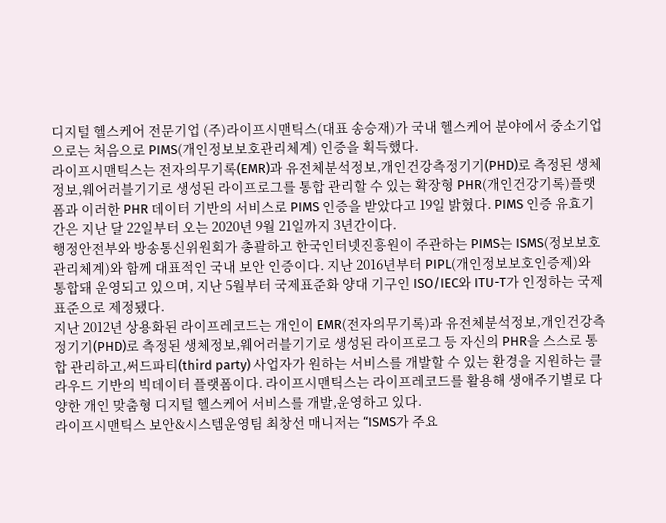디지털 헬스케어 전문기업 (주)라이프시맨틱스(대표 송승재)가 국내 헬스케어 분야에서 중소기업으로는 처음으로 PIMS(개인정보보호관리체계) 인증을 획득했다.
라이프시맨틱스는 전자의무기록(EMR)과 유전체분석정보,개인건강측정기기(PHD)로 측정된 생체정보,웨어러블기기로 생성된 라이프로그를 통합 관리할 수 있는 확장형 PHR(개인건강기록)플랫폼과 이러한 PHR 데이터 기반의 서비스로 PIMS 인증을 받았다고 19일 밝혔다. PIMS 인증 유효기간은 지난 달 22일부터 오는 2020년 9월 21일까지 3년간이다.
행정안전부와 방송통신위원회가 총괄하고 한국인터넷진흥원이 주관하는 PIMS는 ISMS(정보보호관리체계)와 함께 대표적인 국내 보안 인증이다. 지난 2016년부터 PIPL(개인정보보호인증제)와 통합돼 운영되고 있으며, 지난 5월부터 국제표준화 양대 기구인 ISO/IEC와 ITU-T가 인정하는 국제표준으로 제정됐다.
지난 2012년 상용화된 라이프레코드는 개인이 EMR(전자의무기록)과 유전체분석정보,개인건강측정기기(PHD)로 측정된 생체정보,웨어러블기기로 생성된 라이프로그 등 자신의 PHR을 스스로 통합 관리하고,써드파티(third party) 사업자가 원하는 서비스를 개발할 수 있는 환경을 지원하는 클라우드 기반의 빅데이터 플랫폼이다. 라이프시맨틱스는 라이프레코드를 활용해 생애주기별로 다양한 개인 맞춤형 디지털 헬스케어 서비스를 개발,운영하고 있다.
라이프시맨틱스 보안&시스템운영팀 최창선 매니저는 “ISMS가 주요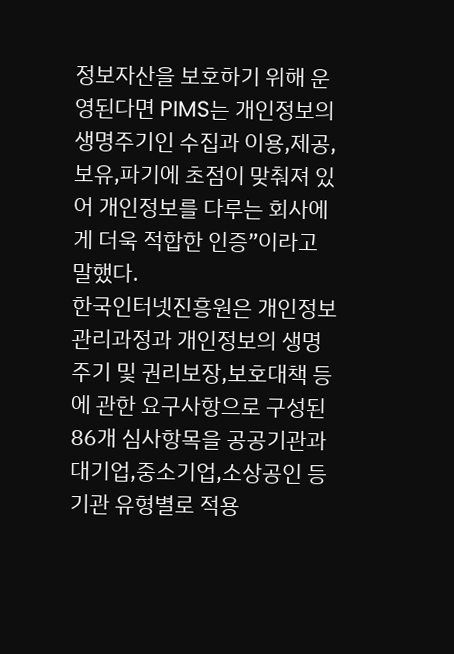정보자산을 보호하기 위해 운영된다면 PIMS는 개인정보의 생명주기인 수집과 이용,제공,보유,파기에 초점이 맞춰져 있어 개인정보를 다루는 회사에게 더욱 적합한 인증”이라고 말했다.
한국인터넷진흥원은 개인정보 관리과정과 개인정보의 생명주기 및 권리보장,보호대책 등에 관한 요구사항으로 구성된 86개 심사항목을 공공기관과 대기업,중소기업,소상공인 등 기관 유형별로 적용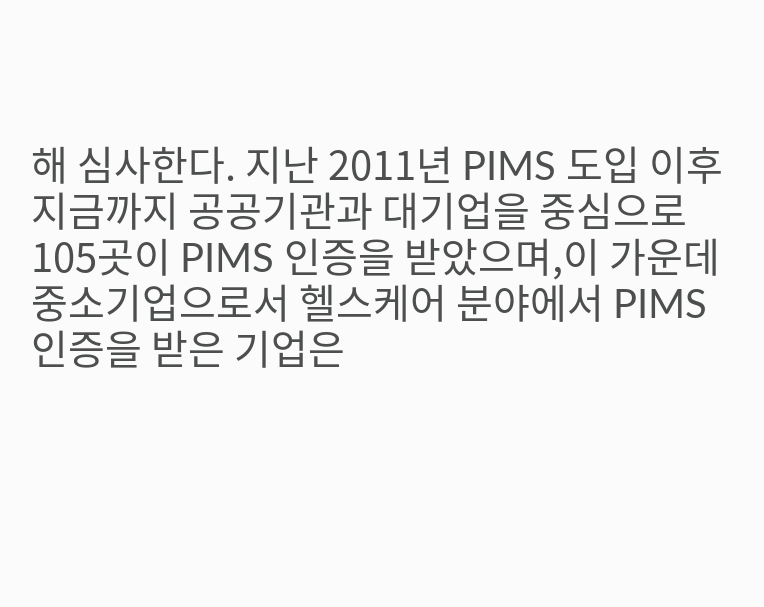해 심사한다. 지난 2011년 PIMS 도입 이후 지금까지 공공기관과 대기업을 중심으로 105곳이 PIMS 인증을 받았으며,이 가운데 중소기업으로서 헬스케어 분야에서 PIMS 인증을 받은 기업은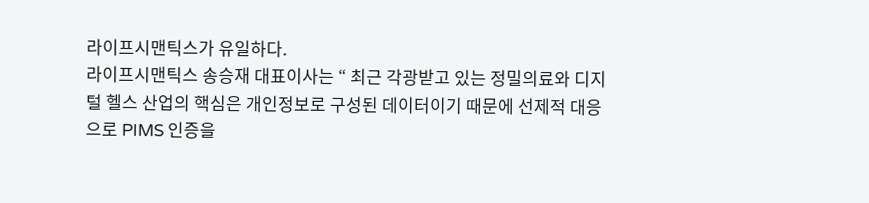라이프시맨틱스가 유일하다.
라이프시맨틱스 송승재 대표이사는 “ 최근 각광받고 있는 정밀의료와 디지털 헬스 산업의 핵심은 개인정보로 구성된 데이터이기 때문에 선제적 대응으로 PIMS 인증을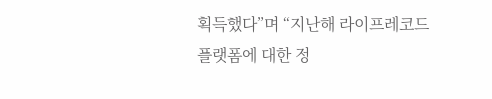획득했다”며 “지난해 라이프레코드 플랫폼에 대한 정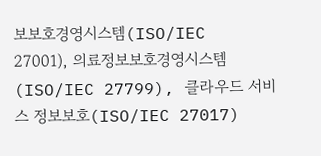보보호경영시스템(ISO/IEC 27001), 의료정보보호경영시스템(ISO/IEC 27799), 클라우드 서비스 정보보호(ISO/IEC 27017)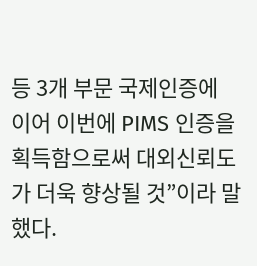등 3개 부문 국제인증에 이어 이번에 PIMS 인증을 획득함으로써 대외신뢰도가 더욱 향상될 것”이라 말했다.